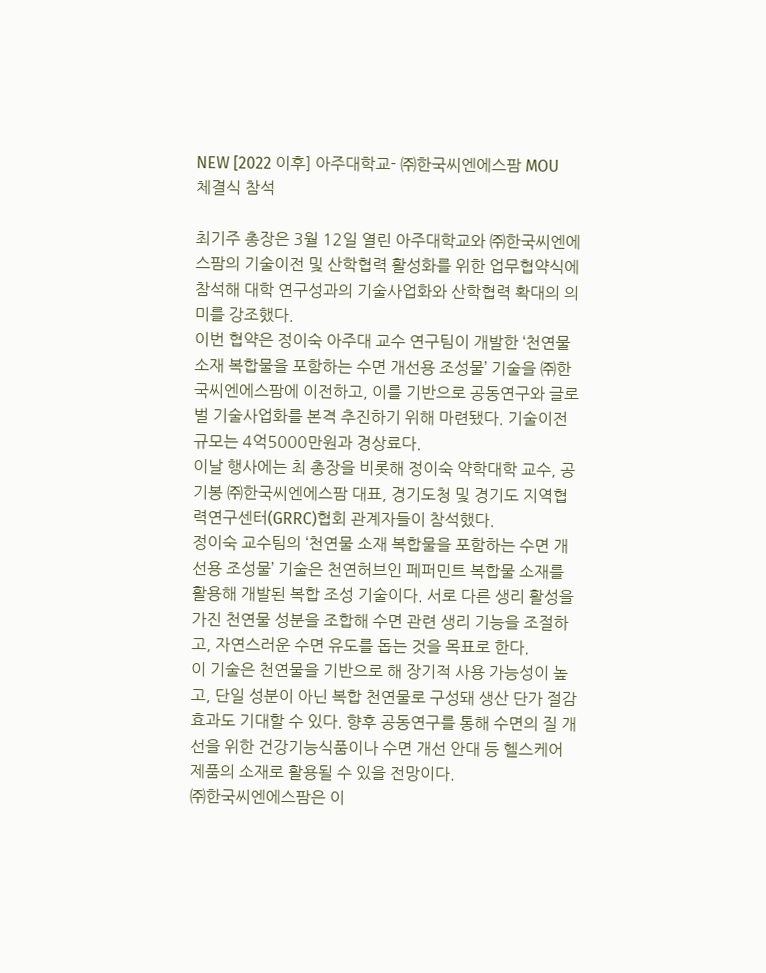NEW [2022 이후] 아주대학교- ㈜한국씨엔에스팜 MOU 체결식 참석

최기주 총장은 3월 12일 열린 아주대학교와 ㈜한국씨엔에스팜의 기술이전 및 산학협력 활성화를 위한 업무협약식에 참석해 대학 연구성과의 기술사업화와 산학협력 확대의 의미를 강조했다.
이번 협약은 정이숙 아주대 교수 연구팀이 개발한 ‘천연물 소재 복합물을 포함하는 수면 개선용 조성물’ 기술을 ㈜한국씨엔에스팜에 이전하고, 이를 기반으로 공동연구와 글로벌 기술사업화를 본격 추진하기 위해 마련됐다. 기술이전 규모는 4억5000만원과 경상료다.
이날 행사에는 최 총장을 비롯해 정이숙 약학대학 교수, 공기봉 ㈜한국씨엔에스팜 대표, 경기도청 및 경기도 지역협력연구센터(GRRC)협회 관계자들이 참석했다.
정이숙 교수팀의 ‘천연물 소재 복합물을 포함하는 수면 개선용 조성물’ 기술은 천연허브인 페퍼민트 복합물 소재를 활용해 개발된 복합 조성 기술이다. 서로 다른 생리 활성을 가진 천연물 성분을 조합해 수면 관련 생리 기능을 조절하고, 자연스러운 수면 유도를 돕는 것을 목표로 한다.
이 기술은 천연물을 기반으로 해 장기적 사용 가능성이 높고, 단일 성분이 아닌 복합 천연물로 구성돼 생산 단가 절감 효과도 기대할 수 있다. 향후 공동연구를 통해 수면의 질 개선을 위한 건강기능식품이나 수면 개선 안대 등 헬스케어 제품의 소재로 활용될 수 있을 전망이다.
㈜한국씨엔에스팜은 이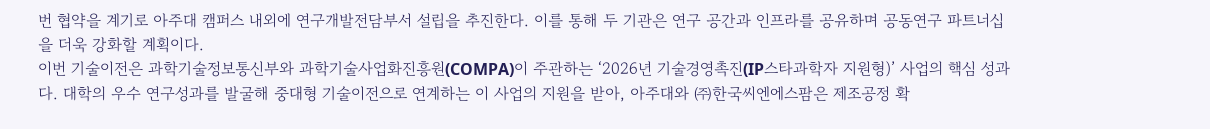번 협약을 계기로 아주대 캠퍼스 내외에 연구개발전담부서 설립을 추진한다. 이를 통해 두 기관은 연구 공간과 인프라를 공유하며 공동연구 파트너십을 더욱 강화할 계획이다.
이번 기술이전은 과학기술정보통신부와 과학기술사업화진흥원(COMPA)이 주관하는 ‘2026년 기술경영촉진(IP스타과학자 지원형)’ 사업의 핵심 성과다. 대학의 우수 연구성과를 발굴해 중대형 기술이전으로 연계하는 이 사업의 지원을 받아, 아주대와 ㈜한국씨엔에스팜은 제조공정 확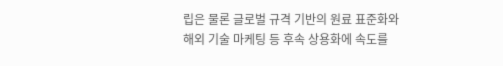립은 물론 글로벌 규격 기반의 원료 표준화와 해외 기술 마케팅 등 후속 상용화에 속도를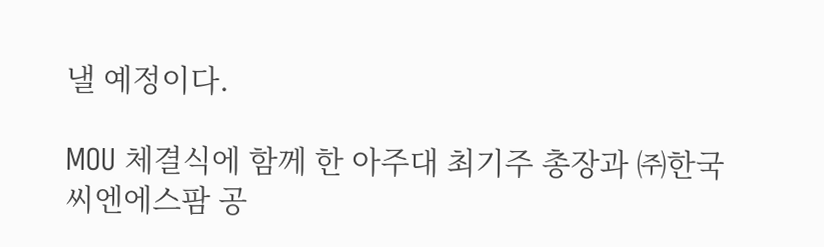낼 예정이다.

MOU 체결식에 함께 한 아주대 최기주 총장과 ㈜한국씨엔에스팜 공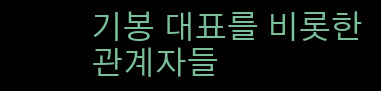기봉 대표를 비롯한 관계자들